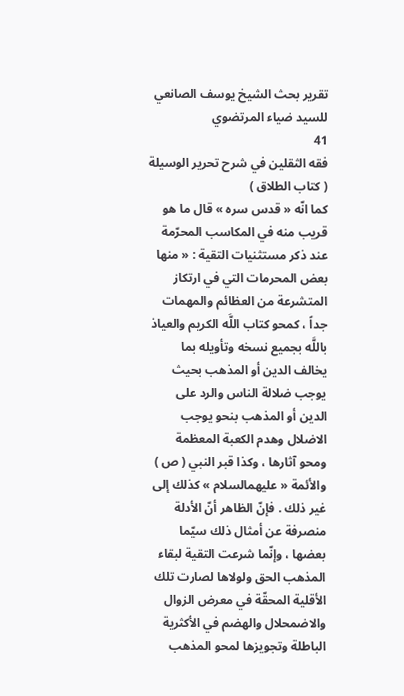تقرير بحث الشيخ يوسف الصانعي للسيد ضياء المرتضوي
41
فقه الثقلين في شرح تحرير الوسيلة ( كتاب الطلاق )
كما انّه « قدس سره » قال ما هو قريب منه في المكاسب المحرّمة عند ذكر مستثنيات التقية : « منها بعض المحرمات التي في ارتكاز المتشرعة من العظائم والمهمات جداً ، كمحو كتاب اللَّه الكريم والعياذ باللَّه بجميع نسخه وتأويله بما يخالف الدين أو المذهب بحيث يوجب ضلالة الناس والرد على الدين أو المذهب بنحو يوجب الاضلال وهدم الكعبة المعظمة ومحو آثارها ، وكذا قبر النبي ( ص ) والأئمة « عليهمالسلام » كذلك إلى غير ذلك . فإنّ الظاهر أنّ الأدلة منصرفة عن أمثال ذلك سيّما بعضها ، وإنّما شرعت التقية لبقاء المذهب الحق ولولاها لصارت تلك الأقلية المحقّة في معرض الزوال والاضمحلال والهضم في الأكثرية الباطلة وتجويزها لمحو المذهب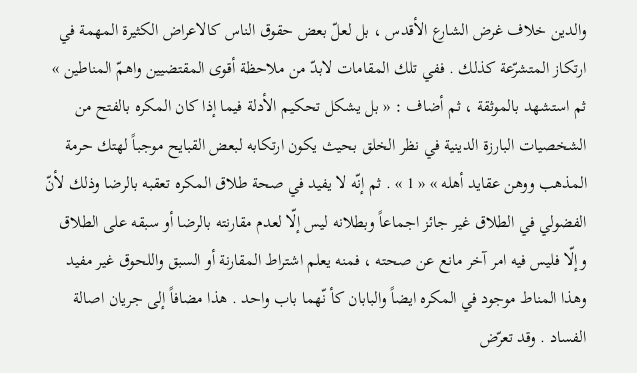والدين خلاف غرض الشارع الأقدس ، بل لعلّ بعض حقوق الناس كالاعراض الكثيرة المهمة في ارتكاز المتشرّعة كذلك . ففي تلك المقامات لابدّ من ملاحظة أقوى المقتضيين واهمّ المناطين » ثم استشهد بالموثقة ، ثم أضاف : « بل يشكل تحكيم الأدلة فيما إذا كان المكره بالفتح من الشخصيات البارزة الدينية في نظر الخلق بحيث يكون ارتكابه لبعض القبايح موجباً لهتك حرمة المذهب ووهن عقايد أهله » « 1 » . ثم إنّه لا يفيد في صحة طلاق المكره تعقبه بالرضا وذلك لأنّ الفضولي في الطلاق غير جائز اجماعاً وبطلانه ليس إلّا لعدم مقارنته بالرضا أو سبقه على الطلاق وإلّا فليس فيه امر آخر مانع عن صحته ، فمنه يعلم اشتراط المقارنة أو السبق واللحوق غير مفيد وهذا المناط موجود في المكره ايضاً والبابان كأ نّهما باب واحد . هذا مضافاً إلى جريان اصالة الفساد . وقد تعرّض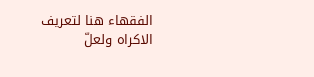الفقهاء هنا لتعريف الاكراه ولعلّ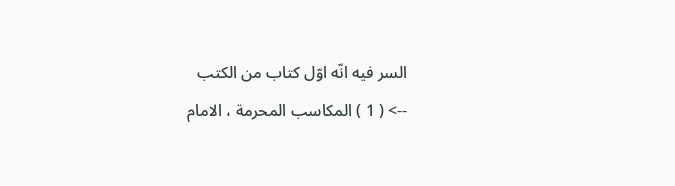السر فيه انّه اوّل كتاب من الكتب
--> ( 1 ) المكاسب المحرمة ، الامام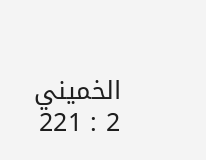الخميني 2 : 221